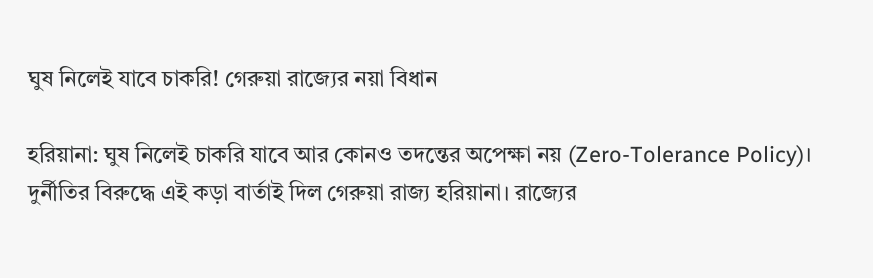ঘুষ নিলেই যাবে চাকরি! গেরুয়া রাজ্যের নয়া বিধান

হরিয়ানা: ঘুষ নিলেই চাকরি যাবে আর কোনও তদন্তের অপেক্ষা নয় (Zero-Tolerance Policy)। দুর্নীতির বিরুদ্ধে এই কড়া বার্তাই দিল গেরুয়া রাজ্য হরিয়ানা। রাজ্যের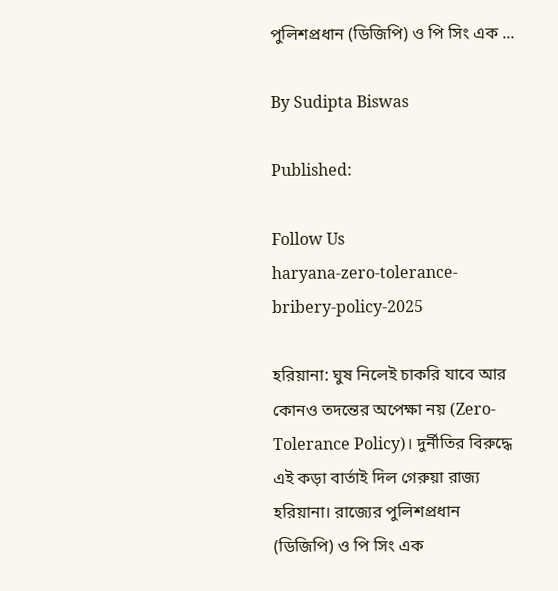পুলিশপ্রধান (ডিজিপি) ও পি সিং এক ...

By Sudipta Biswas

Published:

Follow Us
haryana-zero-tolerance-bribery-policy-2025

হরিয়ানা: ঘুষ নিলেই চাকরি যাবে আর কোনও তদন্তের অপেক্ষা নয় (Zero-Tolerance Policy)। দুর্নীতির বিরুদ্ধে এই কড়া বার্তাই দিল গেরুয়া রাজ্য হরিয়ানা। রাজ্যের পুলিশপ্রধান (ডিজিপি) ও পি সিং এক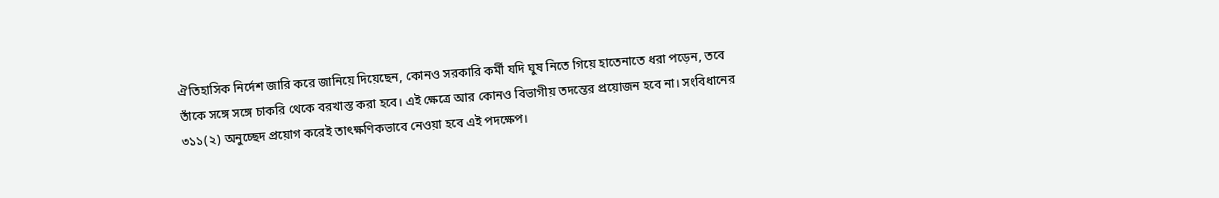ঐতিহাসিক নির্দেশ জারি করে জানিয়ে দিয়েছেন, কোনও সরকারি কর্মী যদি ঘুষ নিতে গিয়ে হাতেনাতে ধরা পড়েন, তবে তাঁকে সঙ্গে সঙ্গে চাকরি থেকে বরখাস্ত করা হবে। এই ক্ষেত্রে আর কোনও বিভাগীয় তদন্তের প্রয়োজন হবে না। সংবিধানের ৩১১(২) অনুচ্ছেদ প্রয়োগ করেই তাৎক্ষণিকভাবে নেওয়া হবে এই পদক্ষেপ।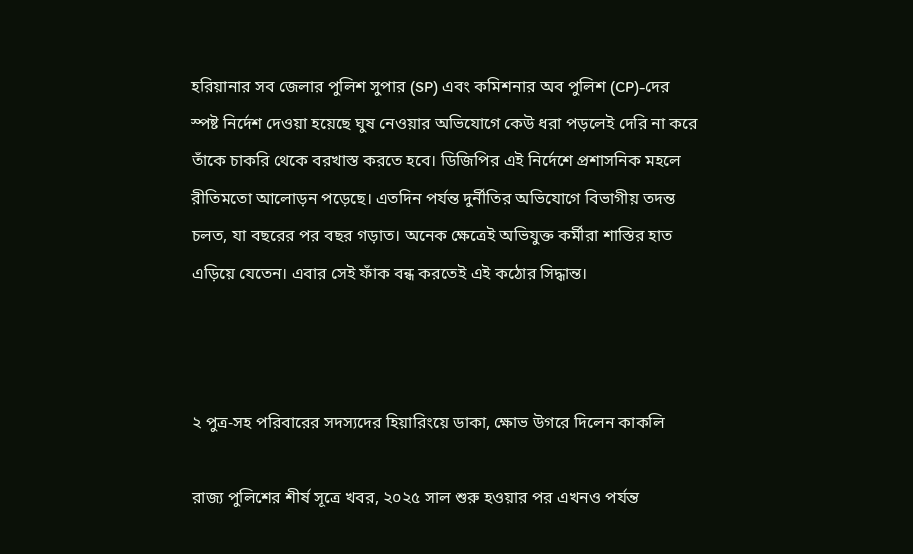হরিয়ানার সব জেলার পুলিশ সুপার (SP) এবং কমিশনার অব পুলিশ (CP)-দের স্পষ্ট নির্দেশ দেওয়া হয়েছে ঘুষ নেওয়ার অভিযোগে কেউ ধরা পড়লেই দেরি না করে তাঁকে চাকরি থেকে বরখাস্ত করতে হবে। ডিজিপির এই নির্দেশে প্রশাসনিক মহলে রীতিমতো আলোড়ন পড়েছে। এতদিন পর্যন্ত দুর্নীতির অভিযোগে বিভাগীয় তদন্ত চলত, যা বছরের পর বছর গড়াত। অনেক ক্ষেত্রেই অভিযুক্ত কর্মীরা শাস্তির হাত এড়িয়ে যেতেন। এবার সেই ফাঁক বন্ধ করতেই এই কঠোর সিদ্ধান্ত।



২ পুত্র-সহ পরিবারের সদস্যদের হিয়ারিংয়ে ডাকা, ক্ষোভ উগরে দিলেন কাকলি

রাজ্য পুলিশের শীর্ষ সূত্রে খবর, ২০২৫ সাল শুরু হওয়ার পর এখনও পর্যন্ত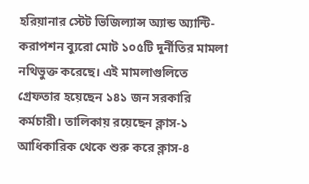হরিয়ানার স্টেট ভিজিল্যান্স অ্যান্ড অ্যান্টি-করাপশন ব্যুরো মোট ১০৫টি দুর্নীতির মামলা নথিভুক্ত করেছে। এই মামলাগুলিতে গ্রেফতার হয়েছেন ১৪১ জন সরকারি কর্মচারী। তালিকায় রয়েছেন ক্লাস-১ আধিকারিক থেকে শুরু করে ক্লাস-৪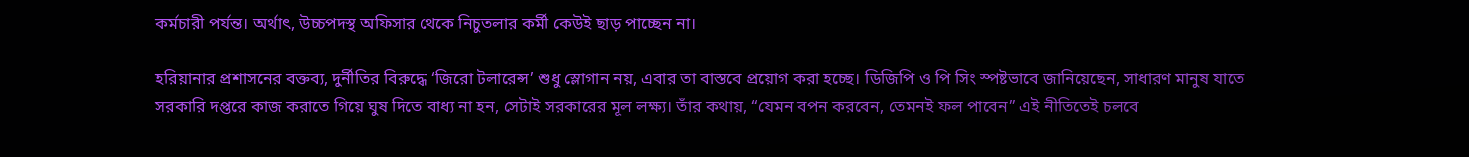কর্মচারী পর্যন্ত। অর্থাৎ, উচ্চপদস্থ অফিসার থেকে নিচুতলার কর্মী কেউই ছাড় পাচ্ছেন না।

হরিয়ানার প্রশাসনের বক্তব্য, দুর্নীতির বিরুদ্ধে ‘জিরো টলারেন্স’ শুধু স্লোগান নয়, এবার তা বাস্তবে প্রয়োগ করা হচ্ছে। ডিজিপি ও পি সিং স্পষ্টভাবে জানিয়েছেন, সাধারণ মানুষ যাতে সরকারি দপ্তরে কাজ করাতে গিয়ে ঘুষ দিতে বাধ্য না হন, সেটাই সরকারের মূল লক্ষ্য। তাঁর কথায়, “যেমন বপন করবেন, তেমনই ফল পাবেন” এই নীতিতেই চলবে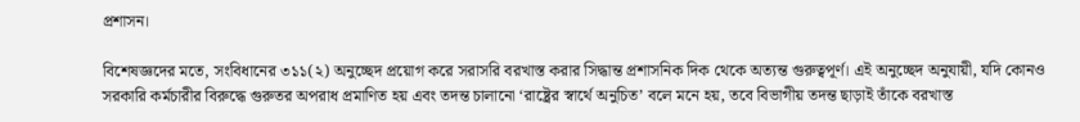প্রশাসন।

বিশেষজ্ঞদের মতে, সংবিধানের ৩১১(২) অনুচ্ছেদ প্রয়োগ করে সরাসরি বরখাস্ত করার সিদ্ধান্ত প্রশাসনিক দিক থেকে অত্যন্ত গুরুত্বপূর্ণ। এই অনুচ্ছেদ অনুযায়ী, যদি কোনও সরকারি কর্মচারীর বিরুদ্ধে গুরুতর অপরাধ প্রমাণিত হয় এবং তদন্ত চালানো ‘রাষ্ট্রের স্বার্থে অনুচিত’ বলে মনে হয়, তবে বিভাগীয় তদন্ত ছাড়াই তাঁকে বরখাস্ত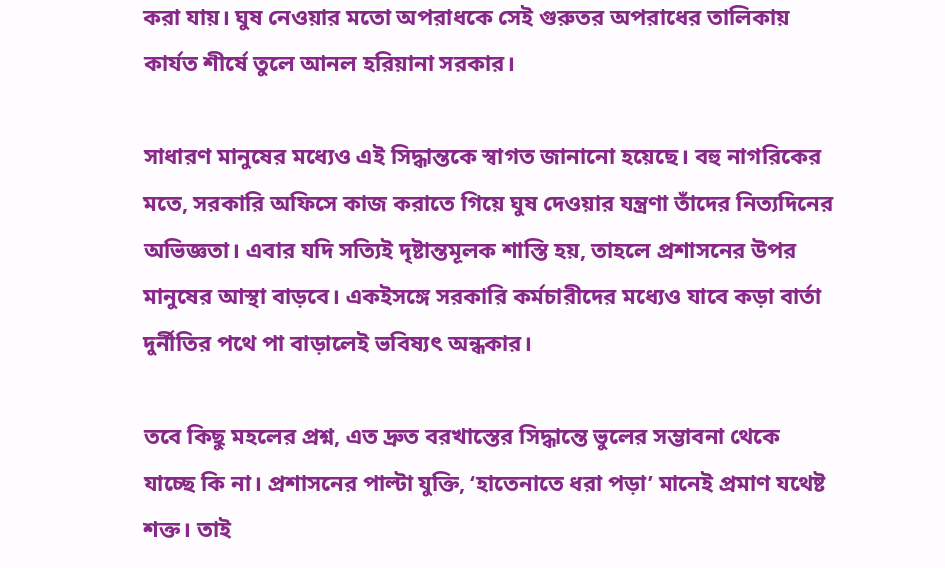করা যায়। ঘুষ নেওয়ার মতো অপরাধকে সেই গুরুতর অপরাধের তালিকায় কার্যত শীর্ষে তুলে আনল হরিয়ানা সরকার।

সাধারণ মানুষের মধ্যেও এই সিদ্ধান্তকে স্বাগত জানানো হয়েছে। বহু নাগরিকের মতে, সরকারি অফিসে কাজ করাতে গিয়ে ঘুষ দেওয়ার যন্ত্রণা তাঁদের নিত্যদিনের অভিজ্ঞতা। এবার যদি সত্যিই দৃষ্টান্তমূলক শাস্তি হয়, তাহলে প্রশাসনের উপর মানুষের আস্থা বাড়বে। একইসঙ্গে সরকারি কর্মচারীদের মধ্যেও যাবে কড়া বার্তা দুর্নীতির পথে পা বাড়ালেই ভবিষ্যৎ অন্ধকার।

তবে কিছু মহলের প্রশ্ন, এত দ্রুত বরখাস্তের সিদ্ধান্তে ভুলের সম্ভাবনা থেকে যাচ্ছে কি না। প্রশাসনের পাল্টা যুক্তি, ‘হাতেনাতে ধরা পড়া’ মানেই প্রমাণ যথেষ্ট শক্ত। তাই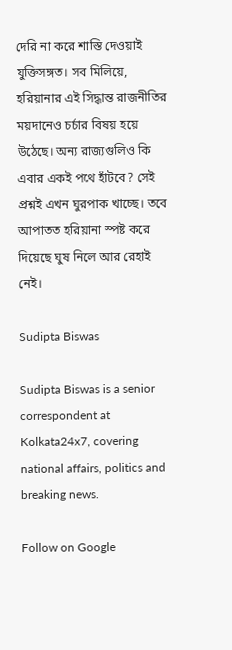দেরি না করে শাস্তি দেওয়াই যুক্তিসঙ্গত। সব মিলিয়ে, হরিয়ানার এই সিদ্ধান্ত রাজনীতির ময়দানেও চর্চার বিষয় হয়ে উঠেছে। অন্য রাজ্যগুলিও কি এবার একই পথে হাঁটবে? সেই প্রশ্নই এখন ঘুরপাক খাচ্ছে। তবে আপাতত হরিয়ানা স্পষ্ট করে দিয়েছে ঘুষ নিলে আর রেহাই নেই।

Sudipta Biswas

Sudipta Biswas is a senior correspondent at Kolkata24x7, covering national affairs, politics and breaking news.

Follow on Google